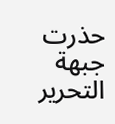حذرت جبهة التحرير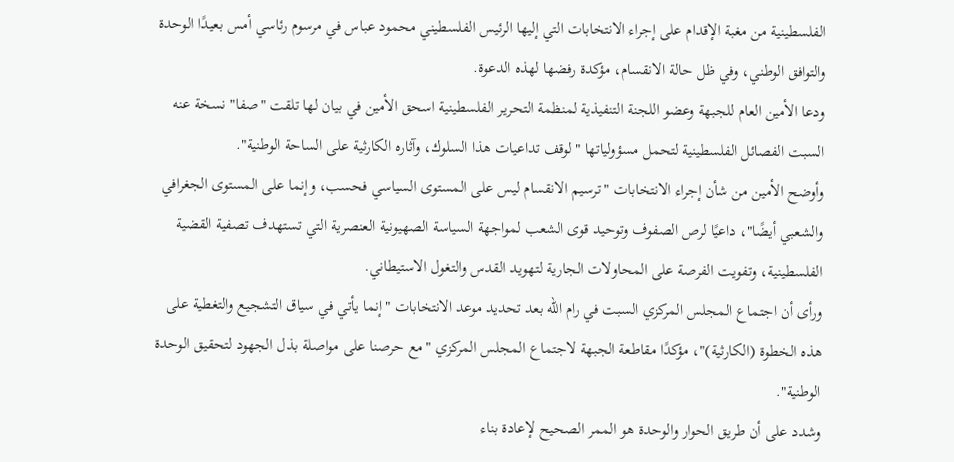الفلسطينية من مغبة الإقدام على إجراء الانتخابات التي إليها الرئيس الفلسطيني محمود عباس في مرسوم رئاسي أمس بعيدًا الوحدة والتوافق الوطني، وفي ظل حالة الانقسام، مؤكدة رفضها لهذه الدعوة.
ودعا الأمين العام للجبهة وعضو اللجنة التنفيذية لمنظمة التحرير الفلسطينية اسحق الأمين في بيان لها تلقت "صفا" نسخة عنه السبت الفصائل الفلسطينية لتحمل مسؤولياتها "لوقف تداعيات هذا السلوك، وآثاره الكارثية على الساحة الوطنية".
وأوضح الأمين من شأن إجراء الانتخابات "ترسيم الانقسام ليس على المستوى السياسي فحسب، وإنما على المستوى الجغرافي والشعبي أيضًا"، داعيًا لرص الصفوف وتوحيد قوى الشعب لمواجهة السياسة الصهيونية العنصرية التي تستهدف تصفية القضية الفلسطينية، وتفويت الفرصة على المحاولات الجارية لتهويد القدس والتغول الاستيطاني.
ورأى أن اجتماع المجلس المركزي السبت في رام الله بعد تحديد موعد الانتخابات "إنما يأتي في سياق التشجيع والتغطية على هذه الخطوة (الكارثية)"، مؤكدًا مقاطعة الجبهة لاجتماع المجلس المركزي "مع حرصنا على مواصلة بذل الجهود لتحقيق الوحدة الوطنية".
وشدد على أن طريق الحوار والوحدة هو الممر الصحيح لإعادة بناء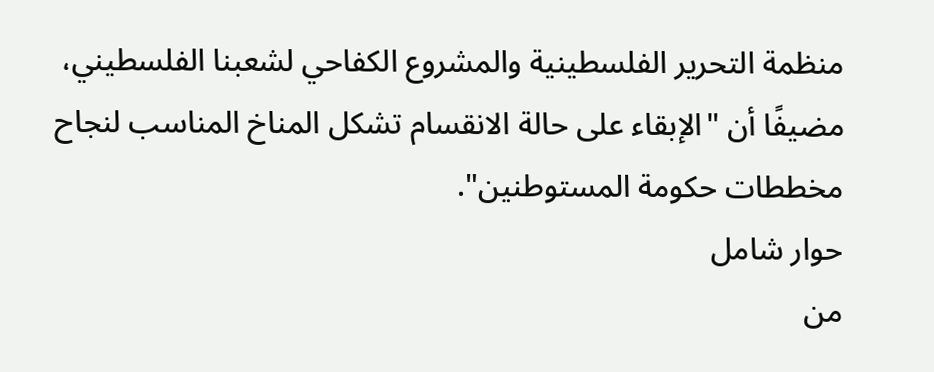منظمة التحرير الفلسطينية والمشروع الكفاحي لشعبنا الفلسطيني، مضيفًا أن "الإبقاء على حالة الانقسام تشكل المناخ المناسب لنجاح مخططات حكومة المستوطنين".
حوار شامل
من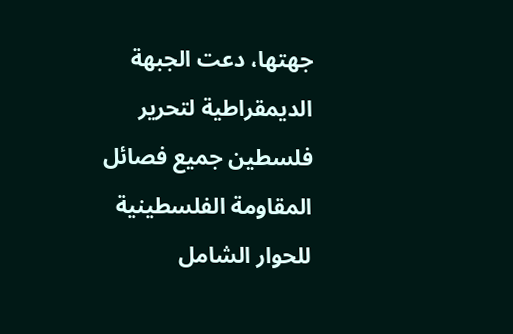جهتها، دعت الجبهة الديمقراطية لتحرير فلسطين جميع فصائل المقاومة الفلسطينية للحوار الشامل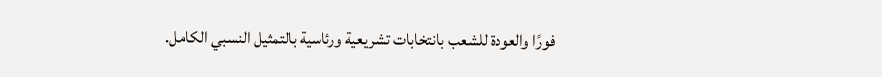فورًا والعودة للشعب بانتخابات تشريعية ورئاسية بالتمثيل النسبي الكامل.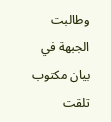وطالبت الجبهة في بيان مكتوب تلقت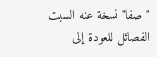"صفا" نسخة عنه السبت الفصائل للعودة إلى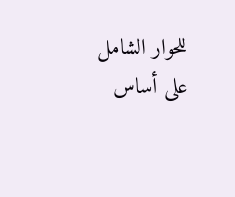للحوار الشامل على أساس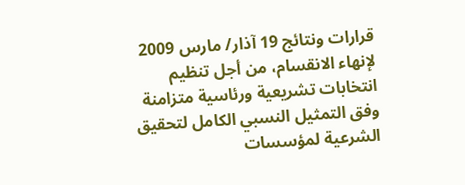قرارات ونتائج 19 آذار/ مارس 2009 لإنهاء الانقسام، من أجل تنظيم انتخابات تشريعية ورئاسية متزامنة وفق التمثيل النسبي الكامل لتحقيق الشرعية لمؤسسات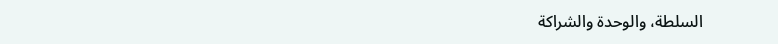السلطة، والوحدة والشراكة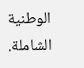الوطنية الشاملة.